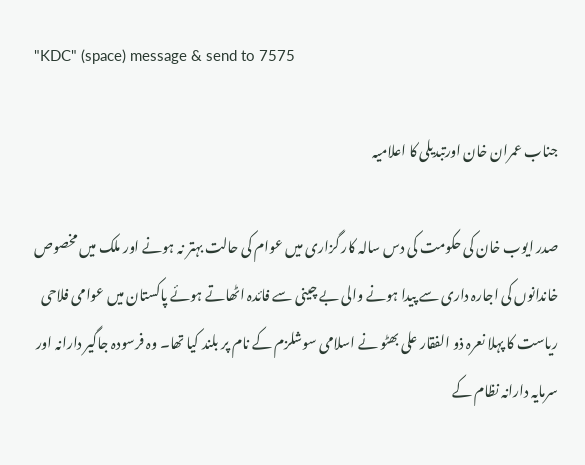"KDC" (space) message & send to 7575

جناب عمران خان اورتبدیلی کا اعلامیہ

صدر ایوب خان کی حکومت کی دس سالہ کار گزاری میں عوام کی حالت بہتر نہ ہونے اور ملک میں مخصوص خاندانوں کی اجارہ داری سے پیدا ہونے والی بے چینی سے فائدہ اٹھاتے ہوئے پاکستان میں عوامی فلاحی ریاست کا پہلا نعرہ ذو الفقار علی بھٹو نے اسلامی سوشلزم کے نام پر بلند کیا تھا۔ وہ فرسودہ جاگیر دارانہ اور سرمایہ دارانہ نظام کے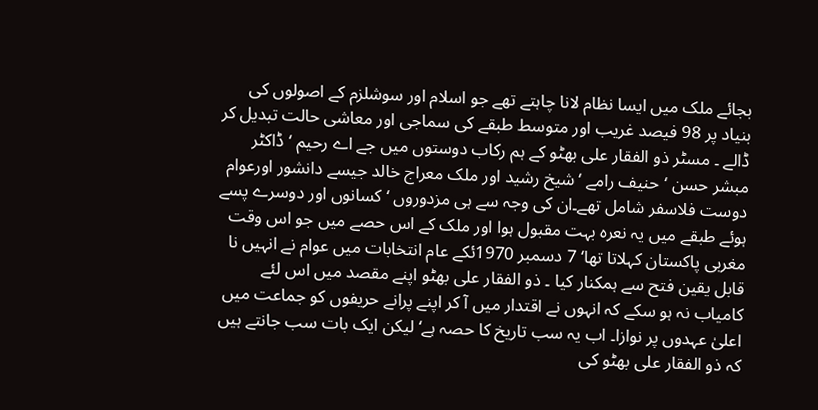بجائے ملک میں ایسا نظام لانا چاہتے تھے جو اسلام اور سوشلزم کے اصولوں کی بنیاد پر 98 فیصد غریب اور متوسط طبقے کی سماجی اور معاشی حالت تبدیل کر ڈالے ۔ مسٹر ذو الفقار علی بھٹو کے ہم رکاب دوستوں میں جے اے رحیم ‘ڈاکٹر مبشر حسن ‘حنیف رامے ‘شیخ رشید اور ملک معراج خالد جیسے دانشور اورعوام دوست فلاسفر شامل تھے۔ان کی وجہ سے ہی مزدوروں ‘ کسانوں اور دوسرے پسے ہوئے طبقے میں یہ نعرہ بہت مقبول ہوا اور ملک کے اس حصے میں جو اس وقت مغربی پاکستان کہلاتا تھا‘ 7 دسمبر 1970ئکے عام انتخابات میں عوام نے انہیں نا قابل یقین فتح سے ہمکنار کیا ۔ ذو الفقار علی بھٹو اپنے مقصد میں اس لئے کامیاب نہ ہو سکے کہ انہوں نے اقتدار میں آ کر اپنے پرانے حریفوں کو جماعت میں اعلیٰ عہدوں پر نوازا۔ اب یہ سب تاریخ کا حصہ ہے‘ لیکن ایک بات سب جانتے ہیں کہ ذو الفقار علی بھٹو کی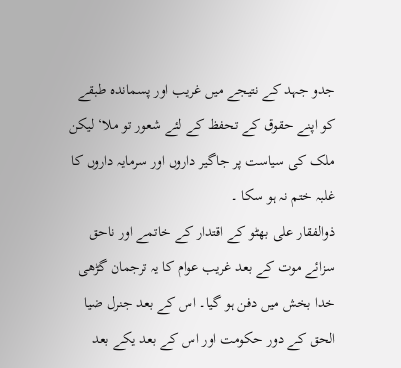جدو جہد کے نتیجے میں غریب اور پسماندہ طبقے کو اپنے حقوق کے تحفظ کے لئے شعور تو ملا‘ لیکن ملک کی سیاست پر جاگیر داروں اور سرمایہ داروں کا غلبہ ختم نہ ہو سکا ۔
ذوالفقار علی بھٹو کے اقتدار کے خاتمے اور ناحق سزائے موت کے بعد غریب عوام کا یہ ترجمان گڑھی خدا بخش میں دفن ہو گیا۔ اس کے بعد جنرل ضیا الحق کے دور حکومت اور اس کے بعد یکے بعد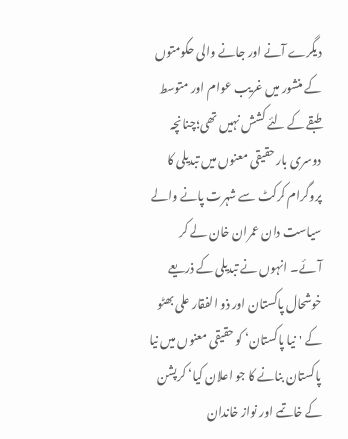دیگرے آنے اور جانے والی حکومتوں کے منشور میں غریب عوام اور متوسط طبقے کے لئے کشش نہیں تھی؛چنانچہ دوسری بار حقیقی معنوں میں تبدیلی کا پروگرام کرکٹ سے شہرت پانے والے سیاست دان عمران خان لے کر آئے۔ انہوں نے تبدیلی کے ذریعے خوشحال پاکستان اور ذو الفقار علی بھٹو کے 'نیا پاکستان‘ کو حقیقی معنوں میں نیا پاکستان بنانے کا جو اعلان کیا‘ کرپشن کے خاتمے اور نواز خاندان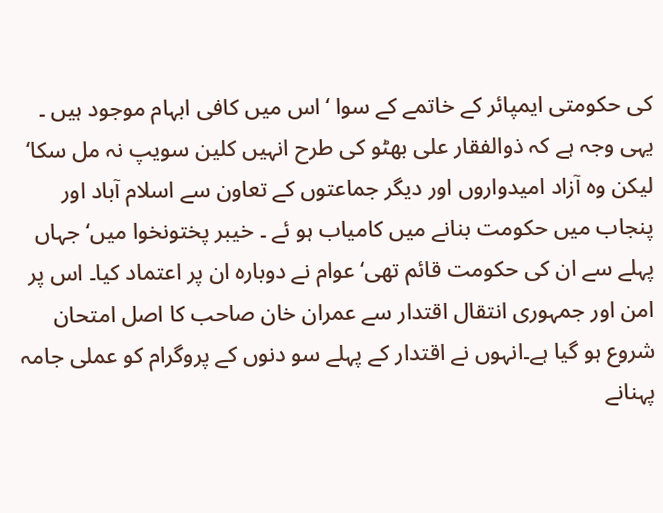کی حکومتی ایمپائر کے خاتمے کے سوا ‘اس میں کافی ابہام موجود ہیں ۔ یہی وجہ ہے کہ ذوالفقار علی بھٹو کی طرح انہیں کلین سویپ نہ مل سکا‘ لیکن وہ آزاد امیدواروں اور دیگر جماعتوں کے تعاون سے اسلام آباد اور پنجاب میں حکومت بنانے میں کامیاب ہو ئے ۔ خیبر پختونخوا میں‘ جہاں پہلے سے ان کی حکومت قائم تھی‘ عوام نے دوبارہ ان پر اعتماد کیا۔ اس پر امن اور جمہوری انتقال اقتدار سے عمران خان صاحب کا اصل امتحان شروع ہو گیا ہے۔انہوں نے اقتدار کے پہلے سو دنوں کے پروگرام کو عملی جامہ پہنانے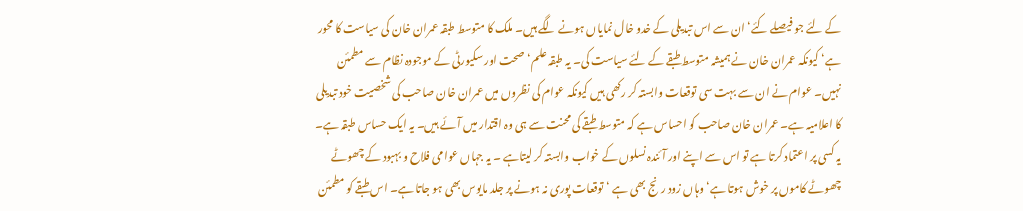کے لئے جو فیصلے کئے‘ ان سے اس تبدیلی کے خدو خال نمایاں ہونے لگے ہیں۔ ملک کا متوسط طبقہ عمران خان کی سیاست کا محور ہے‘ کیونکہ عمران خان نے ہمیشہ متوسط طبقے کے لئے سیاست کی۔ یہ طبقہ علم‘ صحت اور سکیورٹی کے موجودہ نظام سے مطمئن نہیں۔ عوام نے ان سے بہت سی توقعات وابستہ کر رکھی ہیں کیونکہ عوام کی نظروں میں عمران خان صاحب کی شخصیت خود تبدیلی کا اعلامیہ ہے۔ عمران خان صاحب کو احساس ہے کہ متوسط طبقے کی محنت سے ہی وہ اقتدار میں آئے ہیں۔ یہ ایک حساس طبقہ ہے۔ یہ کسی پر اعتماد کرتا ہے تو اس سے اپنے اور آئندہ نسلوں کے خواب وابستہ کر لیتاہے ۔ یہ جہاں عوامی فلاح و بہبود کے چھوٹے چھوٹے کاموں پر خوش ہوتا ہے‘ وہاں زود رنج بھی ہے ‘توقعات پوری نہ ہونے پر جلد مایوس بھی ہو جاتا ہے۔ اس طبقے کو مطمئن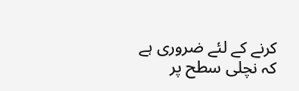کرنے کے لئے ضروری ہے کہ نچلی سطح پر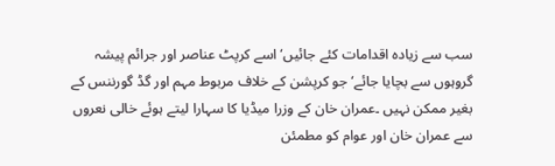سب سے زیادہ اقدامات کئے جائیں‘ اسے کرپٹ عناصر اور جرائم پیشہ گروہوں سے بچایا جائے‘ جو کرپشن کے خلاف مربوط مہم اور گڈ گورننس کے بغیر ممکن نہیں ۔عمران خان کے وزرا میڈیا کا سہارا لیتے ہوئے خالی نعروں سے عمران خان اور عوام کو مطمئن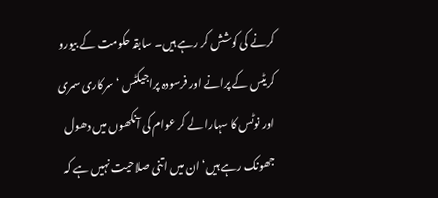کرنے کی کوشش کر رہے ہیں۔ سابقہ حکومت کے بیورو کریٹس کے پرانے اور فرسودہ پراجیکٹس ‘سرکاری سمری اور نوٹس کا سہارا لے کر عوام کی آنکھوں میں دھول جھونک رہے ہیں‘ ان میں اتنی صلاحیت نہیں ہے کہ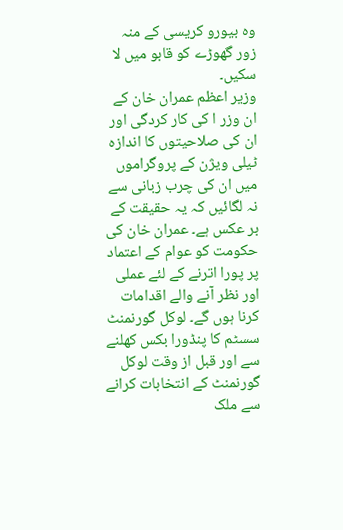وہ بیورو کریسی کے منہ زور گھوڑے کو قابو میں لا سکیں۔
وزیر اعظم عمران خان کے ان وزر ا کی کار کردگی اور ان کی صلاحیتوں کا اندازہ ٹیلی ویژن کے پروگراموں میں ان کی چرب زبانی سے نہ لگائیں کہ یہ حقیقت کے بر عکس ہے۔ عمران خان کی حکومت کو عوام کے اعتماد پر پورا اترنے کے لئے عملی اور نظر آنے والے اقدامات کرنا ہوں گے۔ لوکل گورنمنٹ سسٹم کا پنڈورا بکس کھلنے سے اور قبل از وقت لوکل گورنمنٹ کے انتخابات کرانے سے ملک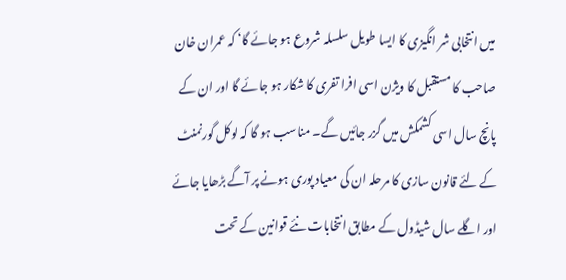میں انتخابی شر انگیزی کا ایسا طویل سلسلہ شروع ہو جائے گا‘ کہ عمران خان صاحب کا مستقبل کا ویژن اسی افرا تفری کا شکار ہو جائے گا اور ان کے پانچ سال اسی کشمکش میں گزر جائیں گے۔ مناسب ہو گا کہ لوکل گورنمنٹ کے لئے قانون سازی کا مرحلہ ان کی معیاد پوری ہونے پر آگے بڑھایا جائے اور اگلے سال شیڈول کے مطابق انتخابات نئے قوانین کے تحت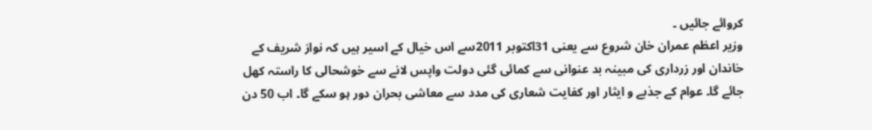کروائے جائیں ۔
وزیر اعظم عمران خان شروع سے یعنی 31اکتوبر 2011سے اس خیال کے اسیر ہیں کہ نواز شریف کے خاندان اور زرداری کی مبینہ بد عنوانی سے کمائی گئی دولت واپس لانے سے خوشحالی کا راستہ کھل جائے گا۔ عوام کے جذبے و ایثار اور کفایت شعاری کی مدد سے معاشی بحران دور ہو سکے گا۔ اب 50 دن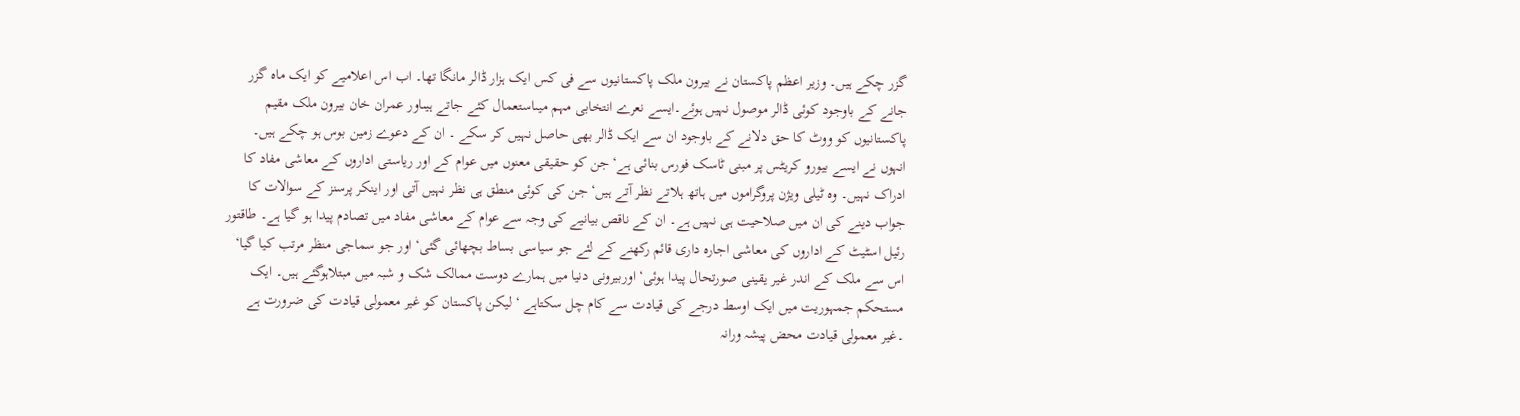گزر چکے ہیں۔ وزیر اعظم پاکستان نے بیرون ملک پاکستانیوں سے فی کس ایک ہزار ڈالر مانگا تھا۔ اب اس اعلامیے کو ایک ماہ گزر جانے کے باوجود کوئی ڈالر موصول نہیں ہوئے۔ایسے نعرے انتخابی مہم میںاستعمال کئے جاتے ہیںاور عمران خان بیرون ملک مقیم پاکستانیوں کو ووٹ کا حق دلانے کے باوجود ان سے ایک ڈالر بھی حاصل نہیں کر سکے ۔ ان کے دعوے زمین بوس ہو چکے ہیں۔ انہوں نے ایسے بیورو کریٹس پر مبنی ٹاسک فورس بنائی ہے‘ جن کو حقیقی معنوں میں عوام کے اور ریاستی اداروں کے معاشی مفاد کا ادراک نہیں۔ وہ ٹیلی ویژن پروگراموں میں ہاتھ ہلاتے نظر آتے ہیں‘ جن کی کوئی منطق ہی نظر نہیں آتی اور اینکر پرسنز کے سوالات کا جواب دینے کی ان میں صلاحیت ہی نہیں ہے۔ ان کے ناقص بیانیے کی وجہ سے عوام کے معاشی مفاد میں تصادم پیدا ہو گیا ہے۔ طاقتور رئیل اسٹیٹ کے اداروں کی معاشی اجارہ داری قائم رکھنے کے لئے جو سیاسی بساط بچھائی گئی‘ اور جو سماجی منظر مرتب کیا گیا‘ اس سے ملک کے اندر غیر یقینی صورتحال پیدا ہوئی‘ اوربیرونی دنیا میں ہمارے دوست ممالک شک و شبہ میں مبتلاہوگئے ہیں۔ ایک مستحکم جمہوریت میں ایک اوسط درجے کی قیادت سے کام چل سکتاہے ‘ لیکن پاکستان کو غیر معمولی قیادت کی ضرورت ہے ۔غیر معمولی قیادت محض پیشہ ورانہ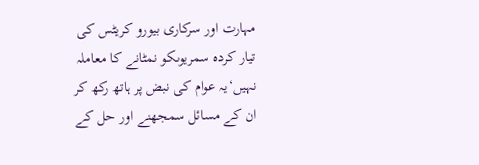مہارت اور سرکاری بیورو کریٹس کی تیار کردہ سمریوںکو نمٹانے کا معاملہ نہیں‘یہ عوام کی نبض پر ہاتھ رکھ کر ان کے مسائل سمجھنے اور حل کے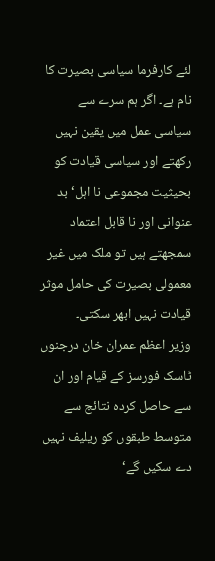لئے کارفرما سیاسی بصیرت کا نام ہے۔ اگر ہم سرے سے سیاسی عمل میں یقین نہیں رکھتے اور سیاسی قیادت کو بحیثیت مجموعی نا اہل‘ بد عنوانی اور نا قابل اعتماد سمجھتے ہیں تو ملک میں غیر معمولی بصیرت کی حامل موثر قیادت نہیں ابھر سکتی۔
وزیر اعظم عمران خان درجنوں ٹاسک فورسز کے قیام اور ان سے حاصل کردہ نتائج سے متوسط طبقوں کو ریلیف نہیں دے سکیں گے‘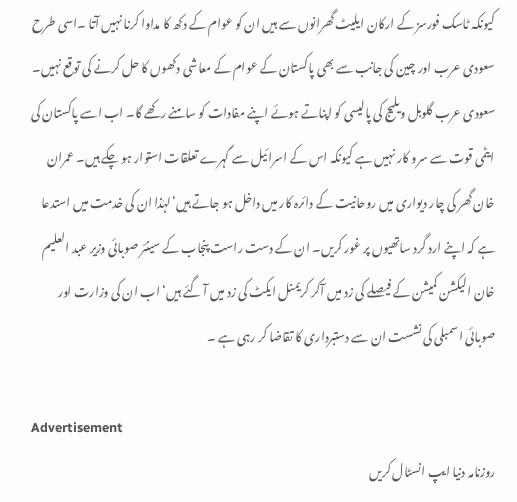کیونکہ ٹاسک فورسز کے ارکان ایلیٹ گھرانوں سے ہیں ان کو عوام کے دکھ کا مداوا کرنا نہیں آتا ۔اسی طرح سعودی عرب اور چین کی جانب سے بھی پاکستان کے عوام کے معاشی دکھوں کا حل کرنے کی توقع نہیں۔ سعودی عرب گلوبل ویلیج کی پالیسی کو اپناتے ہوئے اپنے مفادات کو سامنے رکھے گا۔ اب اسے پاکستان کی ایٹمی قوت سے سرو کار نہیں ہے کیونکہ اس کے اسرائیل سے گہرے تعلقات استوار ہو چکے ہیں۔ عمران خان گھر کی چار دیواری میں روحانیت کے دائرہ کار میں داخل ہو جاتے ہیں‘لہٰذا ان کی خدمت میں استدعا ہے کہ اپنے ارد گرد ساتھیوں پر غور کریں۔ ان کے دست راست پنجاب کے سینئر صوبائی وزیر عبد العلیم خان الیکشن کمیشن کے فیصلے کی زد میں آکر کریمنل ایکٹ کی زد میں آ گئے ہیں‘ اب ان کی وزارت اور صوبائی اسمبلی کی نشست ان سے دستبرداری کا تقاضا کر رہی ہے ۔

Advertisement
روزنامہ دنیا ایپ انسٹال کریں